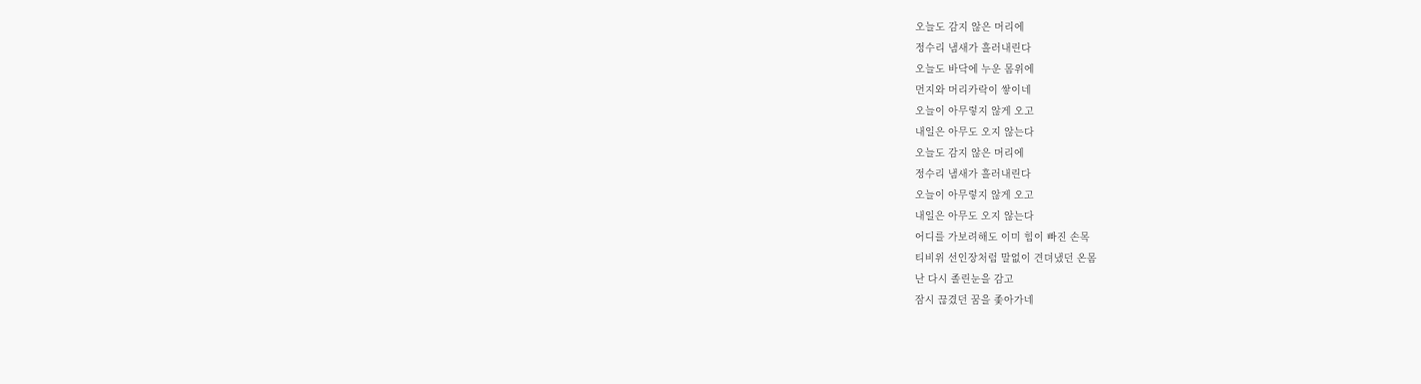오늘도 감지 않은 머리에
정수리 냄새가 흘러내린다
오늘도 바닥에 누운 몸위에
먼지와 머리카락이 쌓이네
오늘이 아무렇지 않게 오고
내일은 아무도 오지 않는다
오늘도 감지 않은 머리에
정수리 냄새가 흘러내린다
오늘이 아무렇지 않게 오고
내일은 아무도 오지 않는다
어디를 가보려해도 이미 힘이 빠진 손목
티비위 선인장처럼 말없이 견뎌냈던 온몸
난 다시 졸린눈을 감고
잠시 끊겼던 꿈을 좇아가네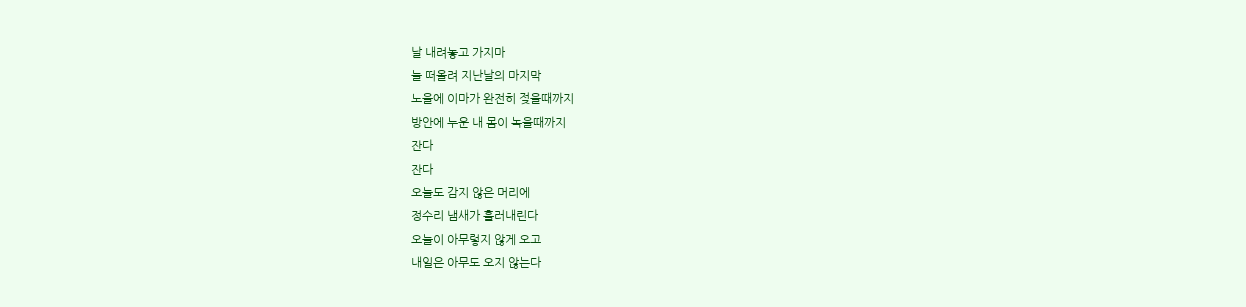날 내려놓고 가지마
늘 떠올려 지난날의 마지막
노을에 이마가 완전히 젖을때까지
방안에 누운 내 몸이 녹을때까지
잔다
잔다
오늘도 감지 않은 머리에
정수리 냄새가 흘러내린다
오늘이 아무렇지 않게 오고
내일은 아무도 오지 않는다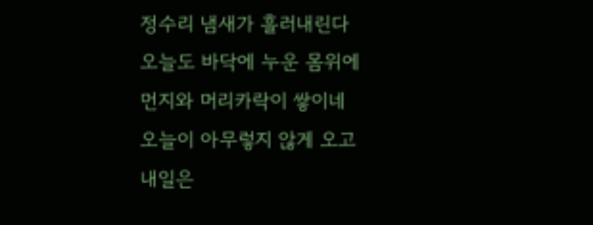정수리 냄새가 흘러내린다
오늘도 바닥에 누운 몸위에
먼지와 머리카락이 쌓이네
오늘이 아무렇지 않게 오고
내일은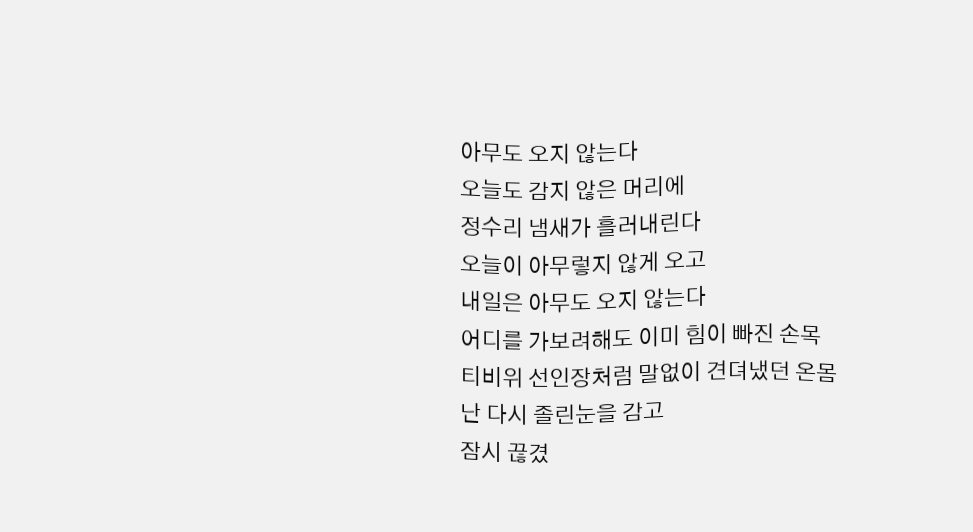아무도 오지 않는다
오늘도 감지 않은 머리에
정수리 냄새가 흘러내린다
오늘이 아무렇지 않게 오고
내일은 아무도 오지 않는다
어디를 가보려해도 이미 힘이 빠진 손목
티비위 선인장처럼 말없이 견뎌냈던 온몸
난 다시 졸린눈을 감고
잠시 끊겼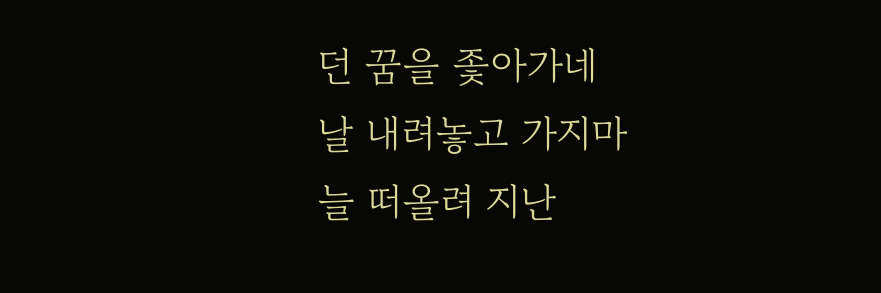던 꿈을 좇아가네
날 내려놓고 가지마
늘 떠올려 지난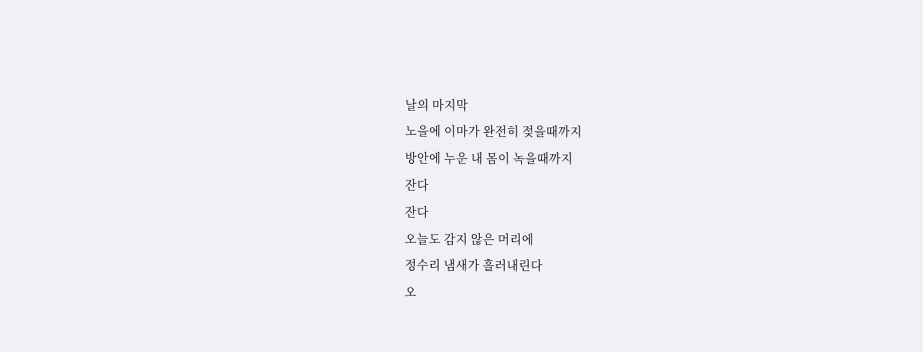날의 마지막
노을에 이마가 완전히 젖을때까지
방안에 누운 내 몸이 녹을때까지
잔다
잔다
오늘도 감지 않은 머리에
정수리 냄새가 흘러내린다
오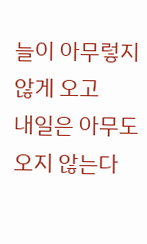늘이 아무렇지 않게 오고
내일은 아무도 오지 않는다